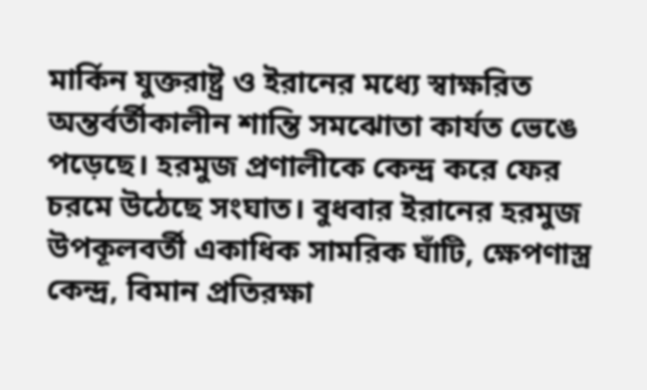মার্কিন যুক্তরাষ্ট্র ও ইরানের মধ্যে স্বাক্ষরিত অন্তর্বর্তীকালীন শান্তি সমঝোতা কার্যত ভেঙে পড়েছে। হরমুজ প্রণালীকে কেন্দ্র করে ফের চরমে উঠেছে সংঘাত। বুধবার ইরানের হরমুজ উপকূলবর্তী একাধিক সামরিক ঘাঁটি, ক্ষেপণাস্ত্র কেন্দ্র, বিমান প্রতিরক্ষা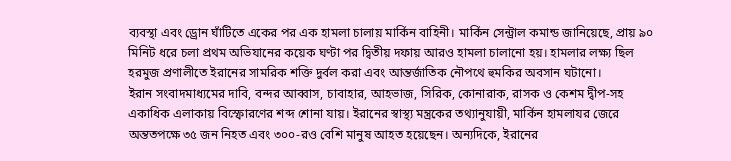ব্যবস্থা এবং ড্রোন ঘাঁটিতে একের পর এক হামলা চালায় মার্কিন বাহিনী। মার্কিন সেন্ট্রাল কমান্ড জানিয়েছে, প্রায় ৯০ মিনিট ধরে চলা প্রথম অভিযানের কয়েক ঘণ্টা পর দ্বিতীয় দফায় আরও হামলা চালানো হয়। হামলার লক্ষ্য ছিল হরমুজ প্রণালীতে ইরানের সামরিক শক্তি দুর্বল করা এবং আন্তর্জাতিক নৌপথে হুমকির অবসান ঘটানো।
ইরান সংবাদমাধ্যমের দাবি, বন্দর আব্বাস, চাবাহার, আহভাজ, সিরিক, কোনারাক, রাসক ও কেশম দ্বীপ-সহ একাধিক এলাকায় বিস্ফোরণের শব্দ শোনা যায়। ইরানের স্বাস্থ্য মন্ত্রকের তথ্যানুযায়ী, মার্কিন হামলাযর জেরে অন্ততপক্ষে ৩৫ জন নিহত এবং ৩০০-রও বেশি মানুষ আহত হয়েছেন। অন্যদিকে, ইরানের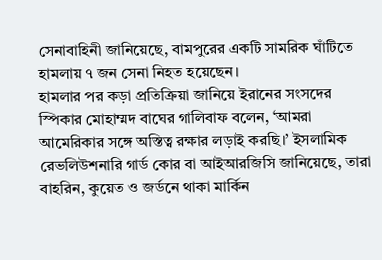সেনাবাহিনী জানিয়েছে, বামপুরের একটি সামরিক ঘাঁটিতে হামলায় ৭ জন সেনা নিহত হয়েছেন।
হামলার পর কড়া প্রতিক্রিয়া জানিয়ে ইরানের সংসদের স্পিকার মোহাম্মদ বাঘের গালিবাফ বলেন, ‘আমরা আমেরিকার সঙ্গে অস্তিত্ব রক্ষার লড়াই করছি।’ ইসলামিক রেভলিউশনারি গার্ড কোর বা আইআরজিসি জানিয়েছে, তারা বাহরিন, কুয়েত ও জর্ডনে থাকা মার্কিন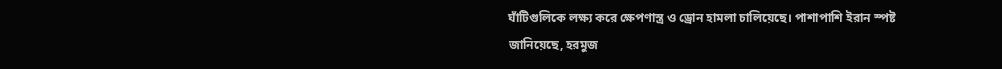ঘাঁটিগুলিকে লক্ষ্য করে ক্ষেপণাস্ত্র ও ড্রোন হামলা চালিয়েছে। পাশাপাশি ইরান স্পষ্ট জানিয়েছে, হরমুজ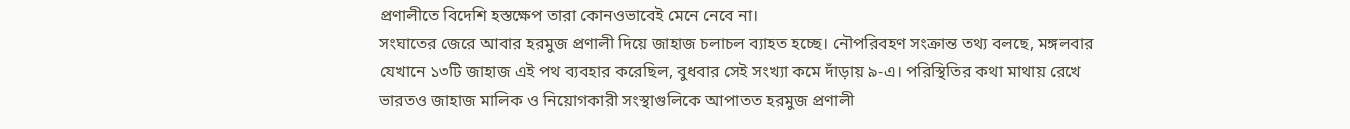প্রণালীতে বিদেশি হস্তক্ষেপ তারা কোনওভাবেই মেনে নেবে না।
সংঘাতের জেরে আবার হরমুজ প্রণালী দিয়ে জাহাজ চলাচল ব্যাহত হচ্ছে। নৌপরিবহণ সংক্রান্ত তথ্য বলছে, মঙ্গলবার যেখানে ১৩টি জাহাজ এই পথ ব্যবহার করেছিল, বুধবার সেই সংখ্যা কমে দাঁড়ায় ৯-এ। পরিস্থিতির কথা মাথায় রেখে ভারতও জাহাজ মালিক ও নিয়োগকারী সংস্থাগুলিকে আপাতত হরমুজ প্রণালী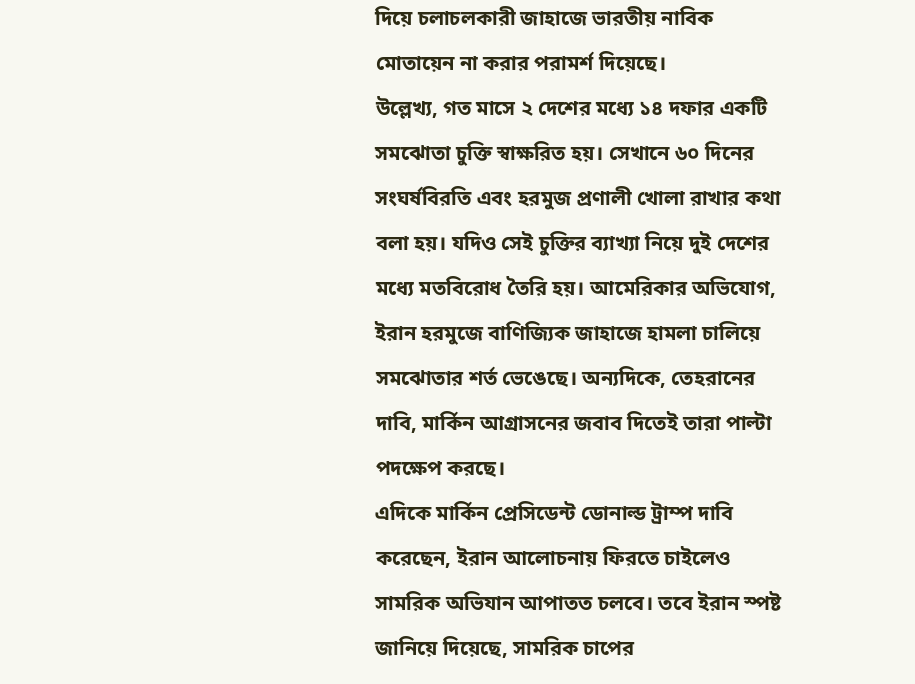দিয়ে চলাচলকারী জাহাজে ভারতীয় নাবিক মোতায়েন না করার পরামর্শ দিয়েছে।
উল্লেখ্য, গত মাসে ২ দেশের মধ্যে ১৪ দফার একটি সমঝোতা চুক্তি স্বাক্ষরিত হয়। সেখানে ৬০ দিনের সংঘর্ষবিরতি এবং হরমুজ প্রণালী খোলা রাখার কথা বলা হয়। যদিও সেই চুক্তির ব্যাখ্যা নিয়ে দুই দেশের মধ্যে মতবিরোধ তৈরি হয়। আমেরিকার অভিযোগ, ইরান হরমুজে বাণিজ্যিক জাহাজে হামলা চালিয়ে সমঝোতার শর্ত ভেঙেছে। অন্যদিকে, তেহরানের দাবি, মার্কিন আগ্রাসনের জবাব দিতেই তারা পাল্টা পদক্ষেপ করছে।
এদিকে মার্কিন প্রেসিডেন্ট ডোনাল্ড ট্রাম্প দাবি করেছেন, ইরান আলোচনায় ফিরতে চাইলেও সামরিক অভিযান আপাতত চলবে। তবে ইরান স্পষ্ট জানিয়ে দিয়েছে, সামরিক চাপের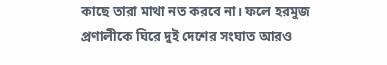কাছে তারা মাথা নত করবে না। ফলে হরমুজ প্রণালীকে ঘিরে দুই দেশের সংঘাত আরও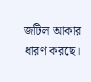জটিল আকার ধারণ করছে।